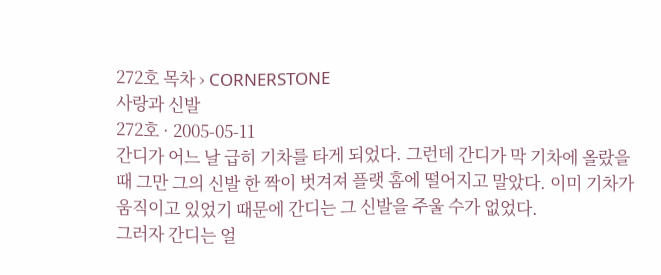272호 목차 › CORNERSTONE
사랑과 신발
272호 · 2005-05-11
간디가 어느 날 급히 기차를 타게 되었다. 그런데 간디가 막 기차에 올랐을 때 그만 그의 신발 한 짝이 벗겨져 플랫 홈에 떨어지고 말았다. 이미 기차가 움직이고 있었기 때문에 간디는 그 신발을 주울 수가 없었다.
그러자 간디는 얼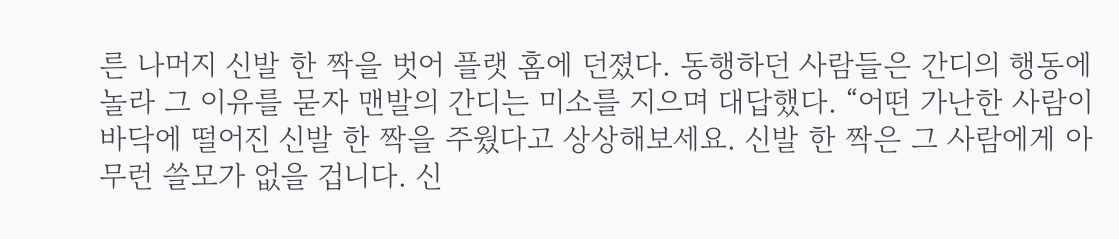른 나머지 신발 한 짝을 벗어 플랫 홈에 던졌다. 동행하던 사람들은 간디의 행동에 놀라 그 이유를 묻자 맨발의 간디는 미소를 지으며 대답했다. “어떤 가난한 사람이 바닥에 떨어진 신발 한 짝을 주웠다고 상상해보세요. 신발 한 짝은 그 사람에게 아무런 쓸모가 없을 겁니다. 신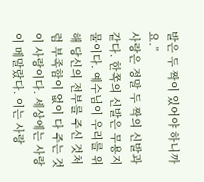발은 두 짝이 있어야 하니까요.”
사랑은 정말 두 짝의 신발과 같다. 한쪽의 신발은 무용지물이다. 예수님이 우리를 위해 당신의 전부를 주신 것처럼 부족함이 없이 다 주는 것이 사랑이다. 세상에는 사랑이 메말랐다. 이는 사랑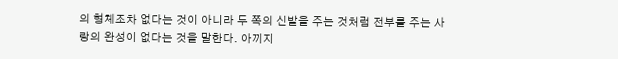의 형체조차 없다는 것이 아니라 두 쪽의 신발을 주는 것처럼 전부를 주는 사랑의 완성이 없다는 것을 말한다. 아끼지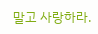말고 사랑하라.